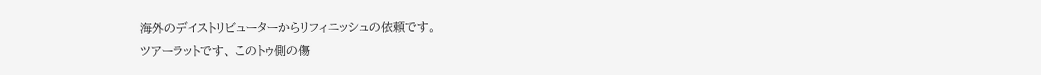海外のデイストリビューターからリフィニッシュの依頼です。
ツアーラットです、 このトゥ側の傷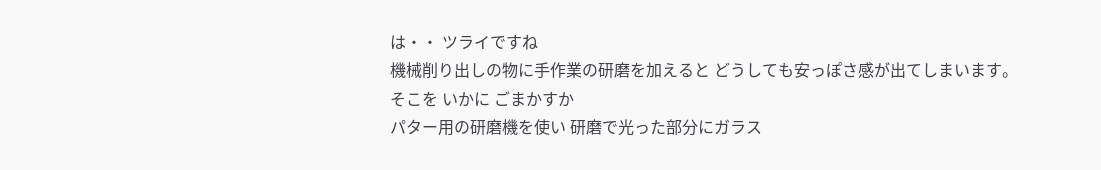は・・ ツライですね
機械削り出しの物に手作業の研磨を加えると どうしても安っぽさ感が出てしまいます。
そこを いかに ごまかすか
パター用の研磨機を使い 研磨で光った部分にガラス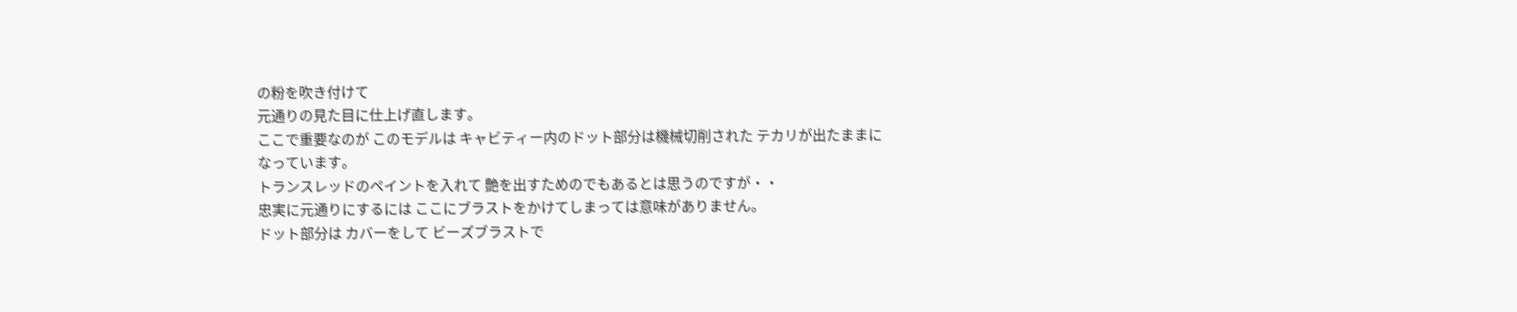の粉を吹き付けて
元通りの見た目に仕上げ直します。
ここで重要なのが このモデルは キャビティー内のドット部分は機械切削された テカリが出たままになっています。
トランスレッドのペイントを入れて 艶を出すためのでもあるとは思うのですが・・
忠実に元通りにするには ここにブラストをかけてしまっては意味がありません。
ドット部分は カバーをして ビーズブラストで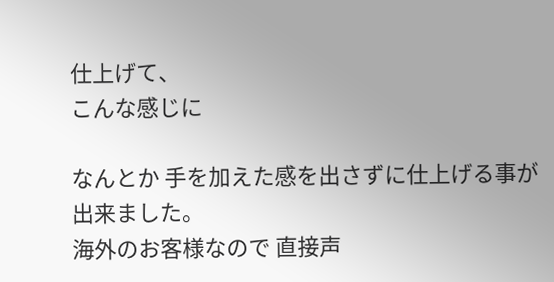仕上げて、
こんな感じに

なんとか 手を加えた感を出さずに仕上げる事が出来ました。
海外のお客様なので 直接声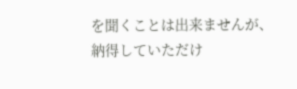を聞くことは出来ませんが、納得していただけ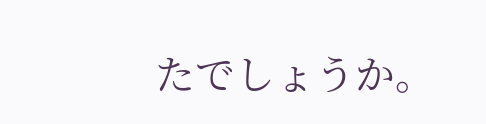たでしょうか。